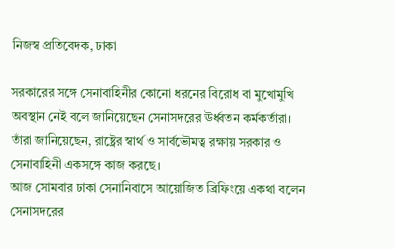নিজস্ব প্রতিবেদক, ঢাকা

সরকারের সঙ্গে সেনাবাহিনীর কোনো ধরনের বিরোধ বা মুখোমুখি অবস্থান নেই বলে জানিয়েছেন সেনাসদরের ঊর্ধ্বতন কর্মকর্তারা। তাঁরা জানিয়েছেন, রাষ্ট্রের স্বার্থ ও সার্বভৌমত্ব রক্ষায় সরকার ও সেনাবাহিনী একসঙ্গে কাজ করছে।
আজ সোমবার ঢাকা সেনানিবাসে আয়োজিত ব্রিফিংয়ে একথা বলেন সেনাসদরের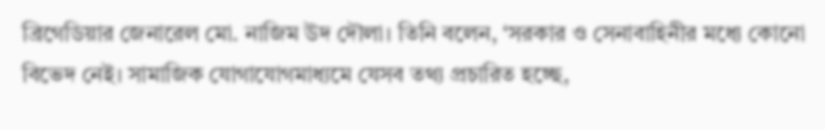ব্রিগেডিয়ার জেনারেল মো. নাজিম উদ দৌলা। তিনি বলেন, ‘সরকার ও সেনাবাহিনীর মধ্যে কোনো বিভেদ নেই। সামাজিক যোগাযোগমাধ্যমে যেসব তথ্য প্রচারিত হচ্ছে,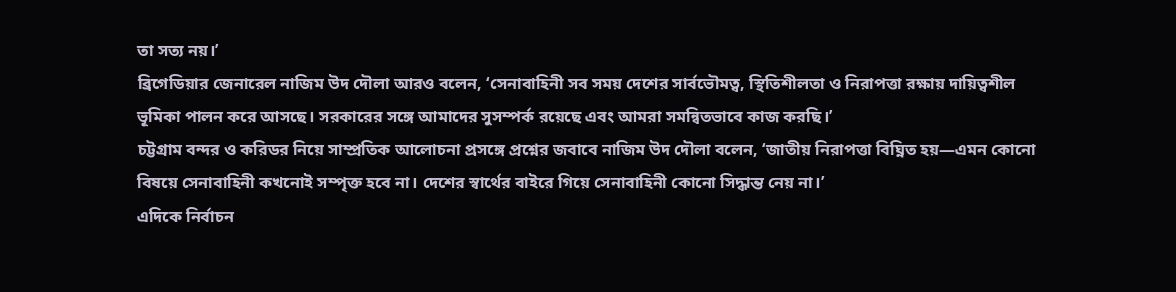তা সত্য নয়।’
ব্রিগেডিয়ার জেনারেল নাজিম উদ দৌলা আরও বলেন, ‘সেনাবাহিনী সব সময় দেশের সার্বভৌমত্ব, স্থিতিশীলতা ও নিরাপত্তা রক্ষায় দায়িত্বশীল ভূমিকা পালন করে আসছে। সরকারের সঙ্গে আমাদের সুসম্পর্ক রয়েছে এবং আমরা সমন্বিতভাবে কাজ করছি।’
চট্টগ্রাম বন্দর ও করিডর নিয়ে সাম্প্রতিক আলোচনা প্রসঙ্গে প্রশ্নের জবাবে নাজিম উদ দৌলা বলেন, ‘জাতীয় নিরাপত্তা বিঘ্নিত হয়—এমন কোনো বিষয়ে সেনাবাহিনী কখনোই সম্পৃক্ত হবে না। দেশের স্বার্থের বাইরে গিয়ে সেনাবাহিনী কোনো সিদ্ধান্ত নেয় না।’
এদিকে নির্বাচন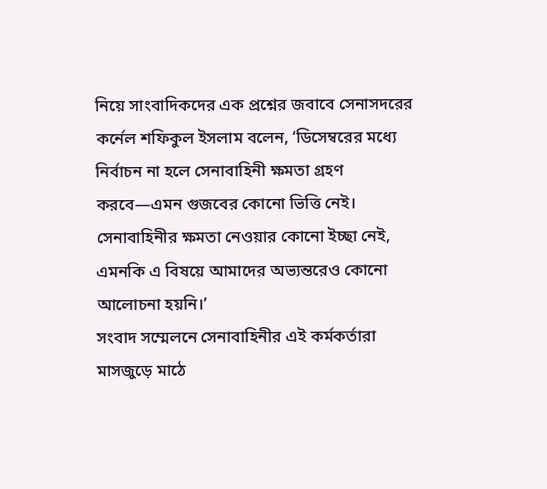নিয়ে সাংবাদিকদের এক প্রশ্নের জবাবে সেনাসদরের কর্নেল শফিকুল ইসলাম বলেন, ‘ডিসেম্বরের মধ্যে নির্বাচন না হলে সেনাবাহিনী ক্ষমতা গ্রহণ করবে—এমন গুজবের কোনো ভিত্তি নেই। সেনাবাহিনীর ক্ষমতা নেওয়ার কোনো ইচ্ছা নেই, এমনকি এ বিষয়ে আমাদের অভ্যন্তরেও কোনো আলোচনা হয়নি।’
সংবাদ সম্মেলনে সেনাবাহিনীর এই কর্মকর্তারা মাসজুড়ে মাঠে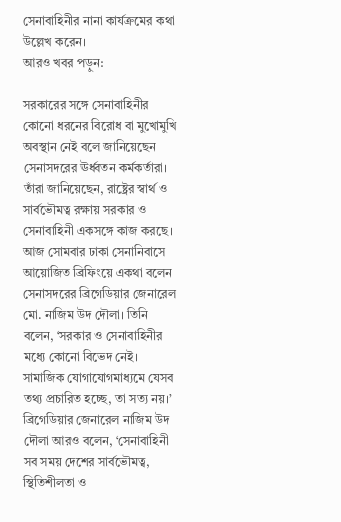সেনাবাহিনীর নানা কার্যক্রমের কথা উল্লেখ করেন।
আরও খবর পড়ুন:

সরকারের সঙ্গে সেনাবাহিনীর কোনো ধরনের বিরোধ বা মুখোমুখি অবস্থান নেই বলে জানিয়েছেন সেনাসদরের ঊর্ধ্বতন কর্মকর্তারা। তাঁরা জানিয়েছেন, রাষ্ট্রের স্বার্থ ও সার্বভৌমত্ব রক্ষায় সরকার ও সেনাবাহিনী একসঙ্গে কাজ করছে।
আজ সোমবার ঢাকা সেনানিবাসে আয়োজিত ব্রিফিংয়ে একথা বলেন সেনাসদরের ব্রিগেডিয়ার জেনারেল মো. নাজিম উদ দৌলা। তিনি বলেন, ‘সরকার ও সেনাবাহিনীর মধ্যে কোনো বিভেদ নেই। সামাজিক যোগাযোগমাধ্যমে যেসব তথ্য প্রচারিত হচ্ছে, তা সত্য নয়।’
ব্রিগেডিয়ার জেনারেল নাজিম উদ দৌলা আরও বলেন, ‘সেনাবাহিনী সব সময় দেশের সার্বভৌমত্ব, স্থিতিশীলতা ও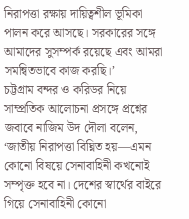নিরাপত্তা রক্ষায় দায়িত্বশীল ভূমিকা পালন করে আসছে। সরকারের সঙ্গে আমাদের সুসম্পর্ক রয়েছে এবং আমরা সমন্বিতভাবে কাজ করছি।’
চট্টগ্রাম বন্দর ও করিডর নিয়ে সাম্প্রতিক আলোচনা প্রসঙ্গে প্রশ্নের জবাবে নাজিম উদ দৌলা বলেন, ‘জাতীয় নিরাপত্তা বিঘ্নিত হয়—এমন কোনো বিষয়ে সেনাবাহিনী কখনোই সম্পৃক্ত হবে না। দেশের স্বার্থের বাইরে গিয়ে সেনাবাহিনী কোনো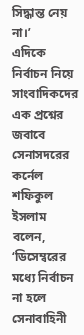সিদ্ধান্ত নেয় না।’
এদিকে নির্বাচন নিয়ে সাংবাদিকদের এক প্রশ্নের জবাবে সেনাসদরের কর্নেল শফিকুল ইসলাম বলেন, ‘ডিসেম্বরের মধ্যে নির্বাচন না হলে সেনাবাহিনী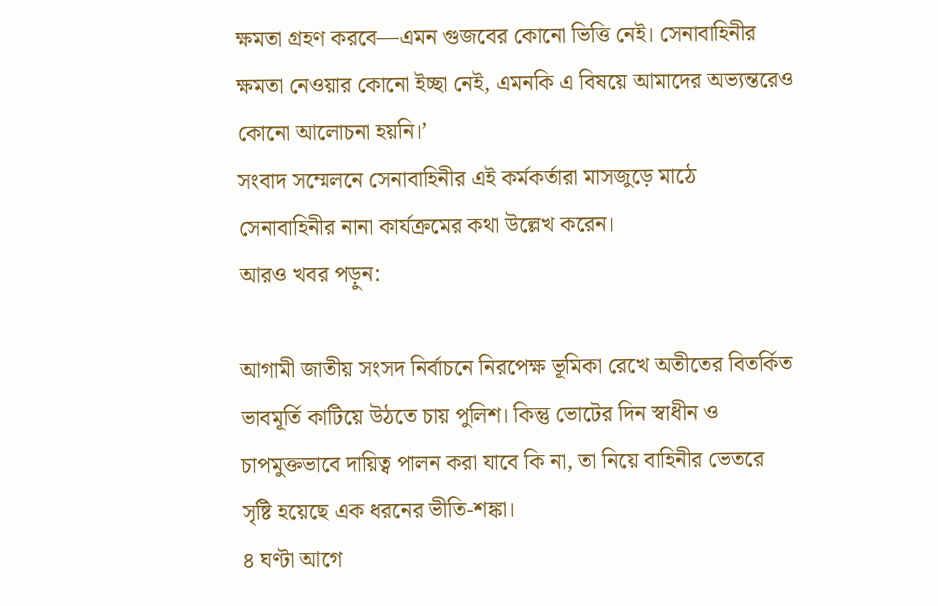ক্ষমতা গ্রহণ করবে—এমন গুজবের কোনো ভিত্তি নেই। সেনাবাহিনীর ক্ষমতা নেওয়ার কোনো ইচ্ছা নেই, এমনকি এ বিষয়ে আমাদের অভ্যন্তরেও কোনো আলোচনা হয়নি।’
সংবাদ সম্মেলনে সেনাবাহিনীর এই কর্মকর্তারা মাসজুড়ে মাঠে সেনাবাহিনীর নানা কার্যক্রমের কথা উল্লেখ করেন।
আরও খবর পড়ুন:

আগামী জাতীয় সংসদ নির্বাচনে নিরপেক্ষ ভূমিকা রেখে অতীতের বিতর্কিত ভাবমূর্তি কাটিয়ে উঠতে চায় পুলিশ। কিন্তু ভোটের দিন স্বাধীন ও চাপমুক্তভাবে দায়িত্ব পালন করা যাবে কি না, তা নিয়ে বাহিনীর ভেতরে সৃষ্টি হয়েছে এক ধরনের ভীতি-শঙ্কা।
৪ ঘণ্টা আগে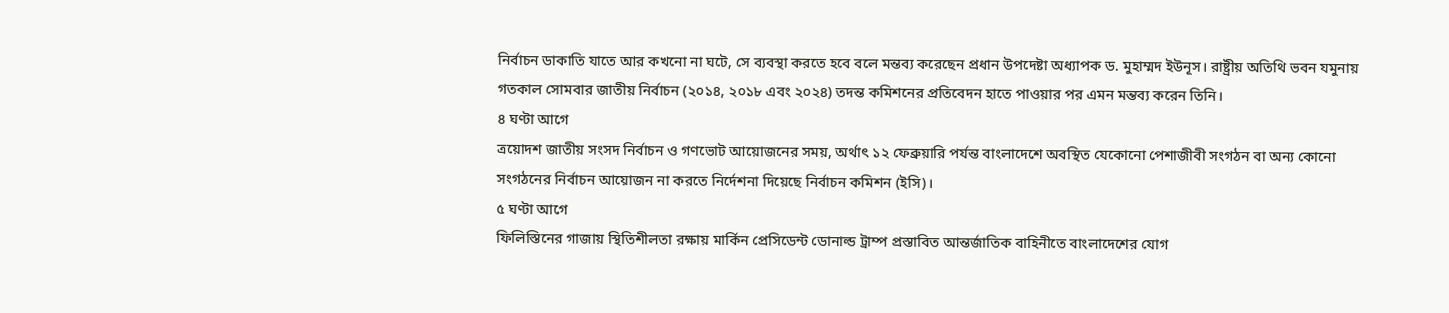নির্বাচন ডাকাতি যাতে আর কখনো না ঘটে, সে ব্যবস্থা করতে হবে বলে মন্তব্য করেছেন প্রধান উপদেষ্টা অধ্যাপক ড. মুহাম্মদ ইউনূস। রাষ্ট্রীয় অতিথি ভবন যমুনায় গতকাল সোমবার জাতীয় নির্বাচন (২০১৪, ২০১৮ এবং ২০২৪) তদন্ত কমিশনের প্রতিবেদন হাতে পাওয়ার পর এমন মন্তব্য করেন তিনি।
৪ ঘণ্টা আগে
ত্রয়োদশ জাতীয় সংসদ নির্বাচন ও গণভোট আয়োজনের সময়, অর্থাৎ ১২ ফেব্রুয়ারি পর্যন্ত বাংলাদেশে অবস্থিত যেকোনো পেশাজীবী সংগঠন বা অন্য কোনো সংগঠনের নির্বাচন আয়োজন না করতে নির্দেশনা দিয়েছে নির্বাচন কমিশন (ইসি)।
৫ ঘণ্টা আগে
ফিলিস্তিনের গাজায় স্থিতিশীলতা রক্ষায় মার্কিন প্রেসিডেন্ট ডোনাল্ড ট্রাম্প প্রস্তাবিত আন্তর্জাতিক বাহিনীতে বাংলাদেশের যোগ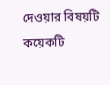দেওয়ার বিষয়টি কয়েকটি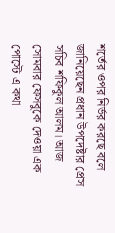শর্তের ওপর নির্ভর করছে বলে জানিয়েছেন প্রধান উপদেষ্টার প্রেস সচিব শফিকুল আলম। আজ সোমবার ফেসবুকে দেওয়া এক পোস্টে এ কথা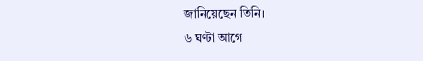জানিয়েছেন তিনি।
৬ ঘণ্টা আগে